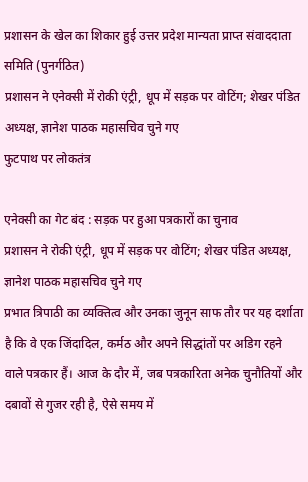प्रशासन के खेल का शिकार हुई उत्तर प्रदेश मान्यता प्राप्त संवाददाता समिति (पुनर्गठित)
प्रशासन ने एनेक्सी में रोकी एंट्री, धूप में सड़क पर वोटिंग; शेखर पंडित अध्यक्ष, ज्ञानेश पाठक महासचिव चुने गए
फुटपाथ पर लोकतंत्र

एनेक्सी का गेट बंद : सड़क पर हुआ पत्रकारों का चुनाव
प्रशासन ने रोकी एंट्री, धूप में सड़क पर वोटिंग; शेखर पंडित अध्यक्ष, ज्ञानेश पाठक महासचिव चुने गए
प्रभात त्रिपाठी का व्यक्तित्व और उनका जुनून साफ तौर पर यह दर्शाता है कि वे एक जिंदादिल, कर्मठ और अपने सिद्धांतों पर अडिग रहने वाले पत्रकार हैं। आज के दौर में, जब पत्रकारिता अनेक चुनौतियों और दबावों से गुजर रही है, ऐसे समय में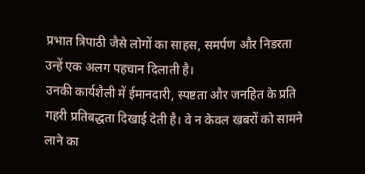प्रभात त्रिपाठी जैसे लोगों का साहस, समर्पण और निडरता उन्हें एक अलग पहचान दिलाती है।
उनकी कार्यशैली में ईमानदारी, स्पष्टता और जनहित के प्रति गहरी प्रतिबद्धता दिखाई देती है। वे न केवल खबरों को सामने लाने का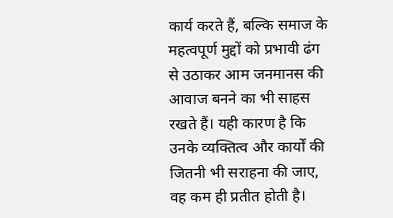कार्य करते हैं, बल्कि समाज के महत्वपूर्ण मुद्दों को प्रभावी ढंग से उठाकर आम जनमानस की आवाज बनने का भी साहस रखते हैं। यही कारण है कि उनके व्यक्तित्व और कार्यों की जितनी भी सराहना की जाए, वह कम ही प्रतीत होती है।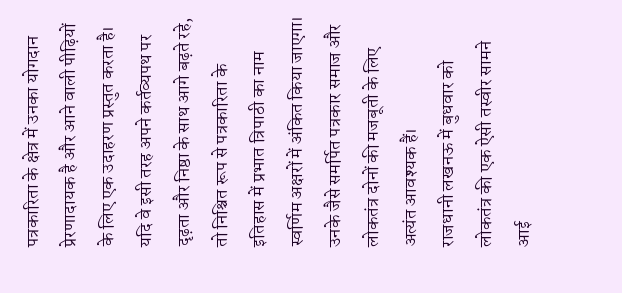पत्रकारिता के क्षेत्र में उनका योगदान प्रेरणादायक है और आने वाली पीढ़ियों के लिए एक उदाहरण प्रस्तुत करता है। यदि वे इसी तरह अपने कर्तव्यपथ पर दृढ़ता और निष्ठा के साथ आगे बढ़ते रहे, तो निश्चित रूप से पत्रकारिता के इतिहास में प्रभात त्रिपाठी का नाम स्वर्णिम अक्षरों में अंकित किया जाएगा। उनके जैसे समर्पित पत्रकार समाज और लोकतंत्र दोनों की मजबूती के लिए अत्यंत आवश्यक हैं।
राजधानी लखनऊ में बुधवार को लोकतंत्र की एक ऐसी तस्वीर सामने आई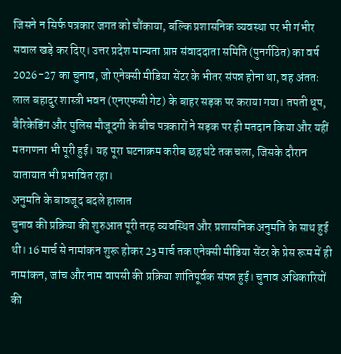जिसने न सिर्फ पत्रकार जगत को चौंकाया, बल्कि प्रशासनिक व्यवस्था पर भी गंभीर सवाल खड़े कर दिए। उत्तर प्रदेश मान्यता प्राप्त संवाददाता समिति (पुनर्गठित) का वर्ष 2026-27 का चुनाव, जो एनेक्सी मीडिया सेंटर के भीतर संपन्न होना था, वह अंततः लाल बहादुर शास्त्री भवन (एनएफसी गेट) के बाहर सड़क पर कराया गया। तपती धूप, बैरिकेडिंग और पुलिस मौजूदगी के बीच पत्रकारों ने सड़क पर ही मतदान किया और यहीं मतगणना भी पूरी हुई। यह पूरा घटनाक्रम करीब छह घंटे तक चला, जिसके दौरान यातायात भी प्रभावित रहा।
अनुमति के बावजूद बदले हालात
चुनाव की प्रक्रिया की शुरुआत पूरी तरह व्यवस्थित और प्रशासनिक अनुमति के साथ हुई थी। 16 मार्च से नामांकन शुरू होकर 23 मार्च तक एनेक्सी मीडिया सेंटर के प्रेस रूम में ही नामांकन, जांच और नाम वापसी की प्रक्रिया शांतिपूर्वक संपन्न हुई। चुनाव अधिकारियों की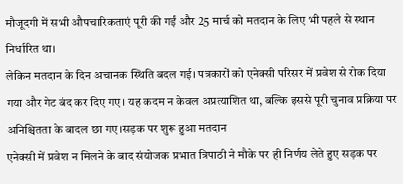मौजूदगी में सभी औपचारिकताएं पूरी की गईं और 25 मार्च को मतदान के लिए भी पहले से स्थान निर्धारित था।
लेकिन मतदान के दिन अचानक स्थिति बदल गई। पत्रकारों को एनेक्सी परिसर में प्रवेश से रोक दिया गया और गेट बंद कर दिए गए। यह कदम न केवल अप्रत्याशित था, बल्कि इससे पूरी चुनाव प्रक्रिया पर अनिश्चितता के बादल छा गए।सड़क पर शुरू हुआ मतदान
एनेक्सी में प्रवेश न मिलने के बाद संयोजक प्रभात त्रिपाठी ने मौके पर ही निर्णय लेते हुए सड़क पर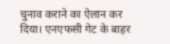चुनाव कराने का ऐलान कर दिया। एनएफसी गेट के बाहर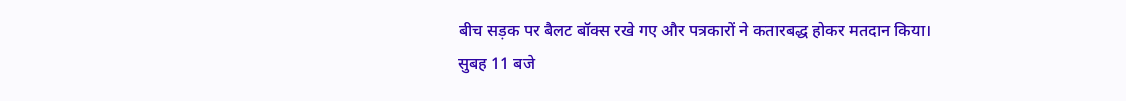बीच सड़क पर बैलट बॉक्स रखे गए और पत्रकारों ने कतारबद्ध होकर मतदान किया।
सुबह 11 बजे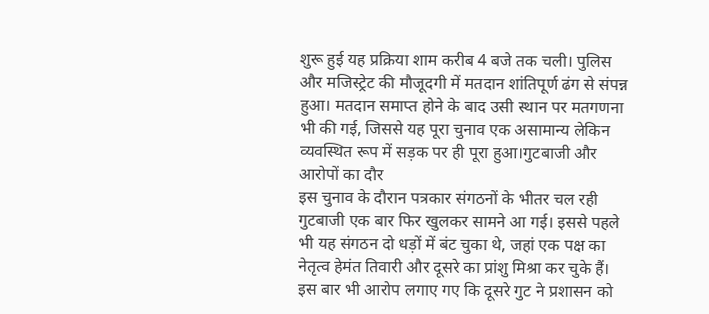शुरू हुई यह प्रक्रिया शाम करीब 4 बजे तक चली। पुलिस और मजिस्ट्रेट की मौजूदगी में मतदान शांतिपूर्ण ढंग से संपन्न हुआ। मतदान समाप्त होने के बाद उसी स्थान पर मतगणना भी की गई, जिससे यह पूरा चुनाव एक असामान्य लेकिन व्यवस्थित रूप में सड़क पर ही पूरा हुआ।गुटबाजी और आरोपों का दौर
इस चुनाव के दौरान पत्रकार संगठनों के भीतर चल रही गुटबाजी एक बार फिर खुलकर सामने आ गई। इससे पहले भी यह संगठन दो धड़ों में बंट चुका थे, जहां एक पक्ष का नेतृत्व हेमंत तिवारी और दूसरे का प्रांशु मिश्रा कर चुके हैं।
इस बार भी आरोप लगाए गए कि दूसरे गुट ने प्रशासन को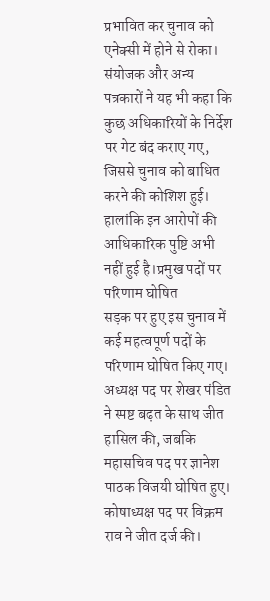प्रभावित कर चुनाव को एनेक्सी में होने से रोका। संयोजक और अन्य पत्रकारों ने यह भी कहा कि कुछ अधिकारियों के निर्देश पर गेट बंद कराए गए, जिससे चुनाव को बाधित करने की कोशिश हुई। हालांकि इन आरोपों की आधिकारिक पुष्टि अभी नहीं हुई है।प्रमुख पदों पर परिणाम घोषित
सड़क पर हुए इस चुनाव में कई महत्वपूर्ण पदों के परिणाम घोषित किए गए। अध्यक्ष पद पर शेखर पंडित ने स्पष्ट बढ़त के साथ जीत हासिल की, जबकि महासचिव पद पर ज्ञानेश पाठक विजयी घोषित हुए। कोषाध्यक्ष पद पर विक्रम राव ने जीत दर्ज की।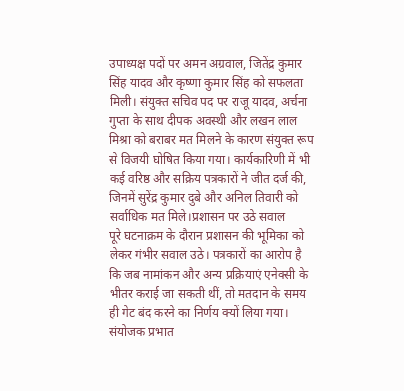उपाध्यक्ष पदों पर अमन अग्रवाल, जितेंद्र कुमार सिंह यादव और कृष्णा कुमार सिंह को सफलता मिली। संयुक्त सचिव पद पर राजू यादव, अर्चना गुप्ता के साथ दीपक अवस्थी और लखन लाल मिश्रा को बराबर मत मिलने के कारण संयुक्त रूप से विजयी घोषित किया गया। कार्यकारिणी में भी कई वरिष्ठ और सक्रिय पत्रकारों ने जीत दर्ज की, जिनमें सुरेंद्र कुमार दुबे और अनिल तिवारी को सर्वाधिक मत मिले।प्रशासन पर उठे सवाल
पूरे घटनाक्रम के दौरान प्रशासन की भूमिका को लेकर गंभीर सवाल उठे। पत्रकारों का आरोप है कि जब नामांकन और अन्य प्रक्रियाएं एनेक्सी के भीतर कराई जा सकती थीं, तो मतदान के समय ही गेट बंद करने का निर्णय क्यों लिया गया।
संयोजक प्रभात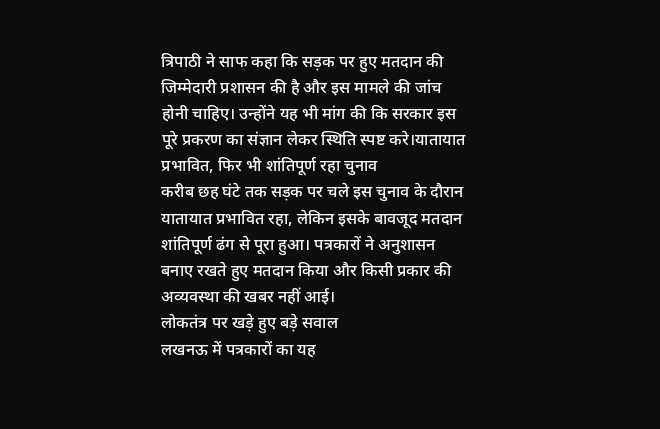त्रिपाठी ने साफ कहा कि सड़क पर हुए मतदान की जिम्मेदारी प्रशासन की है और इस मामले की जांच होनी चाहिए। उन्होंने यह भी मांग की कि सरकार इस पूरे प्रकरण का संज्ञान लेकर स्थिति स्पष्ट करे।यातायात प्रभावित, फिर भी शांतिपूर्ण रहा चुनाव
करीब छह घंटे तक सड़क पर चले इस चुनाव के दौरान यातायात प्रभावित रहा, लेकिन इसके बावजूद मतदान शांतिपूर्ण ढंग से पूरा हुआ। पत्रकारों ने अनुशासन बनाए रखते हुए मतदान किया और किसी प्रकार की अव्यवस्था की खबर नहीं आई।
लोकतंत्र पर खड़े हुए बड़े सवाल
लखनऊ में पत्रकारों का यह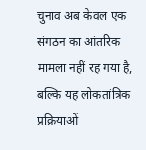चुनाव अब केवल एक संगठन का आंतरिक मामला नहीं रह गया है, बल्कि यह लोकतांत्रिक प्रक्रियाओं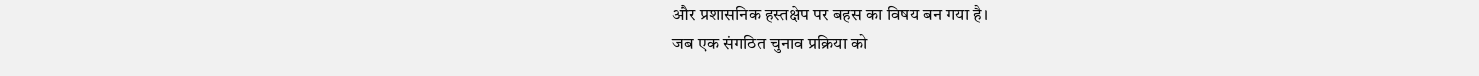और प्रशासनिक हस्तक्षेप पर बहस का विषय बन गया है।
जब एक संगठित चुनाव प्रक्रिया को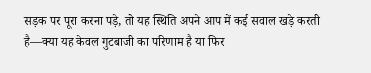सड़क पर पूरा करना पड़े, तो यह स्थिति अपने आप में कई सवाल खड़े करती है—क्या यह केवल गुटबाजी का परिणाम है या फिर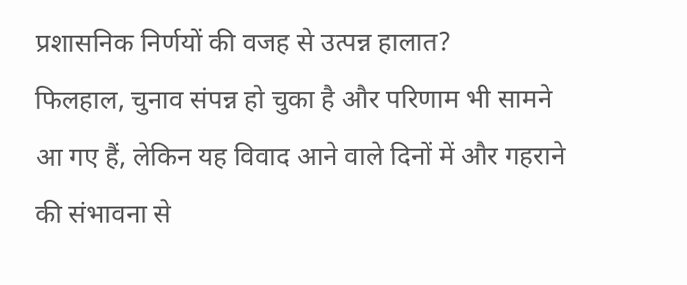प्रशासनिक निर्णयों की वजह से उत्पन्न हालात?
फिलहाल, चुनाव संपन्न हो चुका है और परिणाम भी सामने आ गए हैं, लेकिन यह विवाद आने वाले दिनों में और गहराने की संभावना से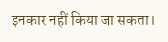इनकार नहीं किया जा सकता।